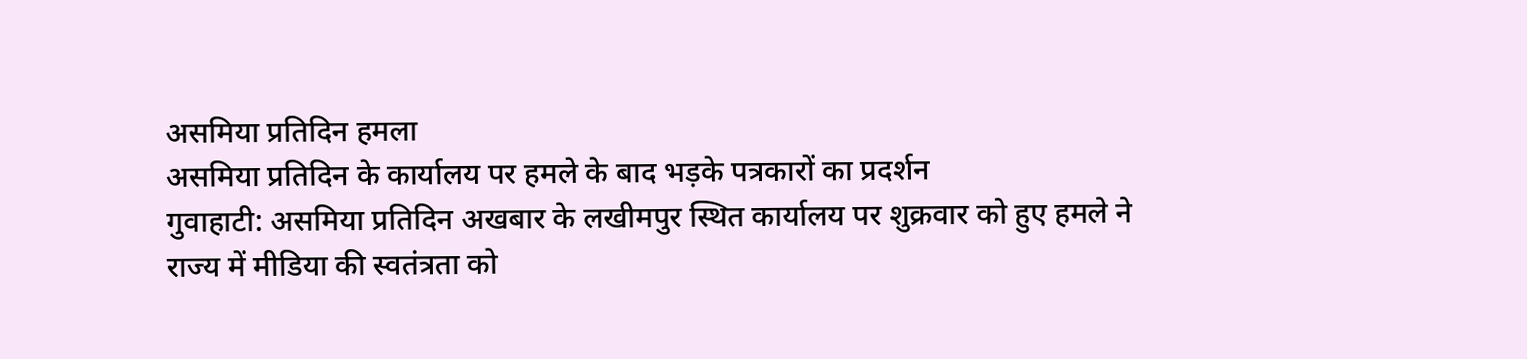असमिया प्रतिदिन हमला
असमिया प्रतिदिन के कार्यालय पर हमले के बाद भड़के पत्रकारों का प्रदर्शन
गुवाहाटी: असमिया प्रतिदिन अखबार के लखीमपुर स्थित कार्यालय पर शुक्रवार को हुए हमले ने राज्य में मीडिया की स्वतंत्रता को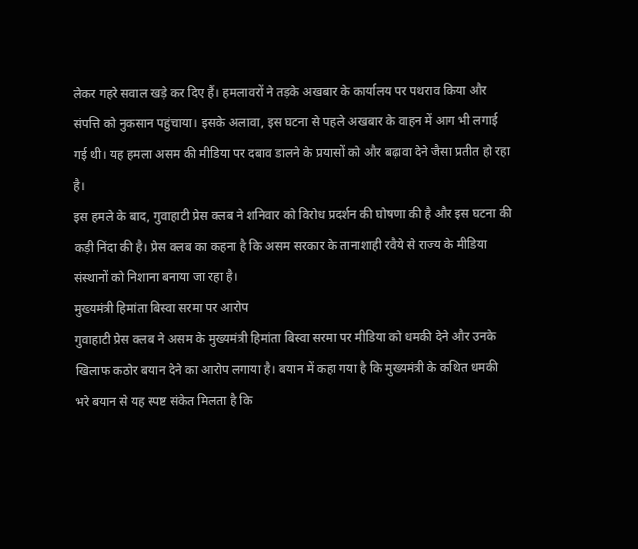लेकर गहरे सवाल खड़े कर दिए हैं। हमलावरों ने तड़के अखबार के कार्यालय पर पथराव किया और संपत्ति को नुकसान पहुंचाया। इसके अलावा, इस घटना से पहले अखबार के वाहन में आग भी लगाई गई थी। यह हमला असम की मीडिया पर दबाव डालने के प्रयासों को और बढ़ावा देने जैसा प्रतीत हो रहा है।
इस हमले के बाद, गुवाहाटी प्रेस क्लब ने शनिवार को विरोध प्रदर्शन की घोषणा की है और इस घटना की कड़ी निंदा की है। प्रेस क्लब का कहना है कि असम सरकार के तानाशाही रवैये से राज्य के मीडिया संस्थानों को निशाना बनाया जा रहा है।
मुख्यमंत्री हिमांता बिस्वा सरमा पर आरोप
गुवाहाटी प्रेस क्लब ने असम के मुख्यमंत्री हिमांता बिस्वा सरमा पर मीडिया को धमकी देने और उनके खिलाफ कठोर बयान देने का आरोप लगाया है। बयान में कहा गया है कि मुख्यमंत्री के कथित धमकी भरे बयान से यह स्पष्ट संकेत मिलता है कि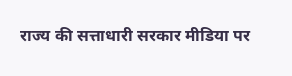राज्य की सत्ताधारी सरकार मीडिया पर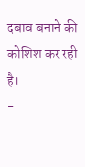दबाव बनाने की कोशिश कर रही है।
-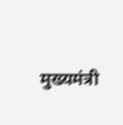मुख्यमंत्री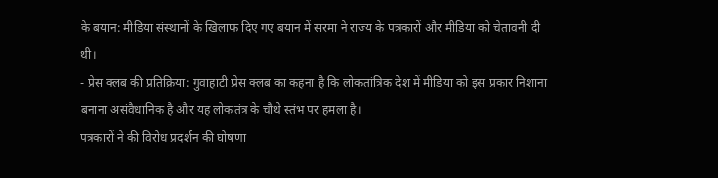के बयान: मीडिया संस्थानों के खिलाफ दिए गए बयान में सरमा ने राज्य के पत्रकारों और मीडिया को चेतावनी दी थी।
- प्रेस क्लब की प्रतिक्रिया: गुवाहाटी प्रेस क्लब का कहना है कि लोकतांत्रिक देश में मीडिया को इस प्रकार निशाना बनाना असंवैधानिक है और यह लोकतंत्र के चौथे स्तंभ पर हमला है।
पत्रकारों ने की विरोध प्रदर्शन की घोषणा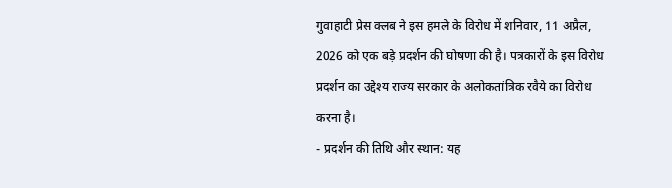गुवाहाटी प्रेस क्लब ने इस हमले के विरोध में शनिवार, 11 अप्रैल, 2026 को एक बड़े प्रदर्शन की घोषणा की है। पत्रकारों के इस विरोध प्रदर्शन का उद्देश्य राज्य सरकार के अलोकतांत्रिक रवैये का विरोध करना है।
- प्रदर्शन की तिथि और स्थान: यह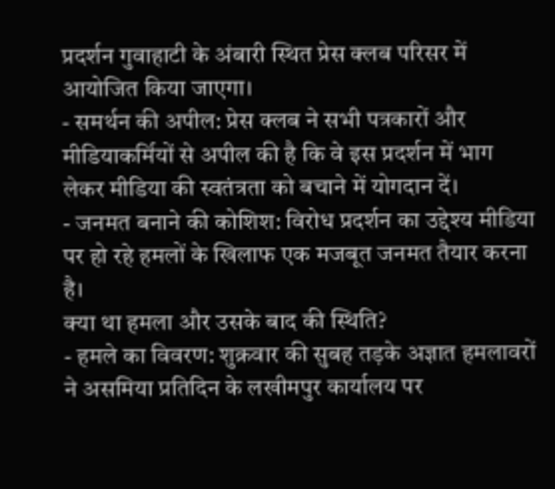प्रदर्शन गुवाहाटी के अंबारी स्थित प्रेस क्लब परिसर में आयोजित किया जाएगा।
- समर्थन की अपील: प्रेस क्लब ने सभी पत्रकारों और मीडियाकर्मियों से अपील की है कि वे इस प्रदर्शन में भाग लेकर मीडिया की स्वतंत्रता को बचाने में योगदान दें।
- जनमत बनाने की कोशिश: विरोध प्रदर्शन का उद्देश्य मीडिया पर हो रहे हमलों के खिलाफ एक मजबूत जनमत तैयार करना है।
क्या था हमला और उसके बाद की स्थिति?
- हमले का विवरण: शुक्रवार की सुबह तड़के अज्ञात हमलावरों ने असमिया प्रतिदिन के लखीमपुर कार्यालय पर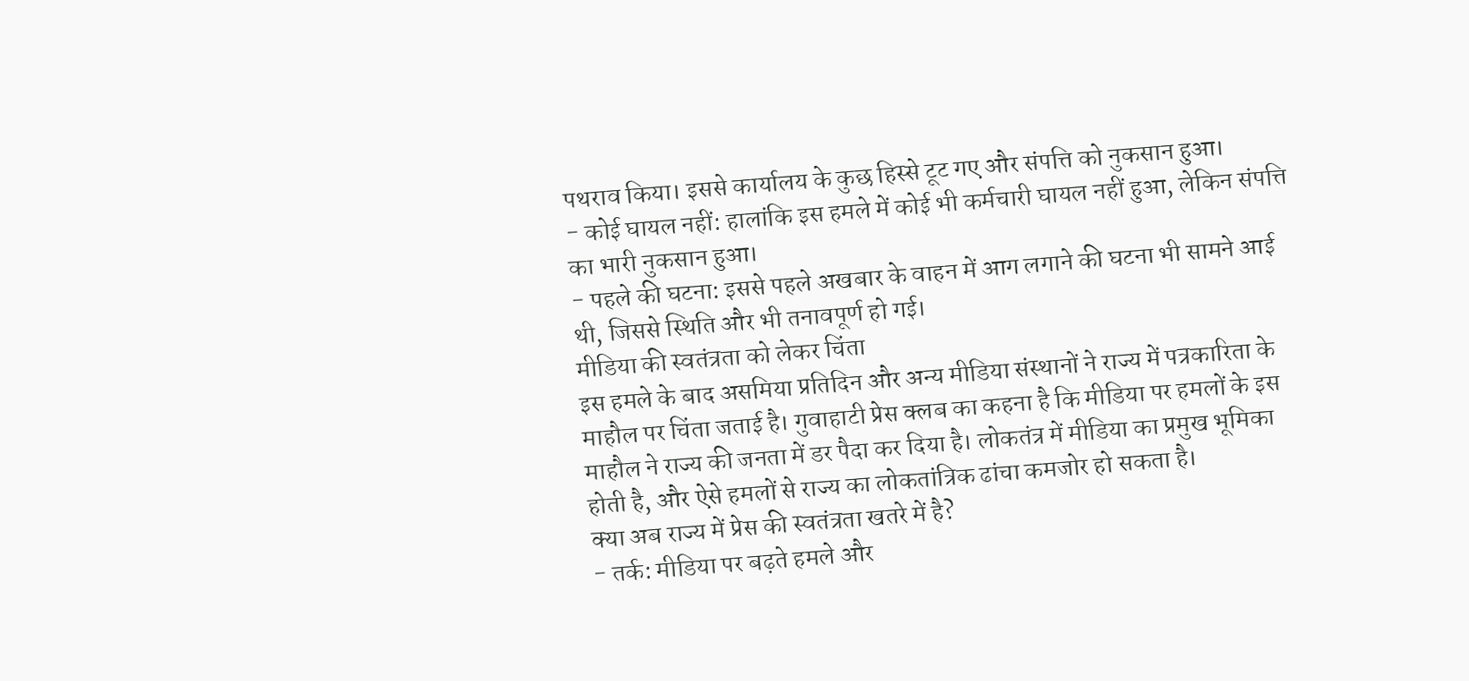पथराव किया। इससे कार्यालय के कुछ हिस्से टूट गए और संपत्ति को नुकसान हुआ।
- कोई घायल नहीं: हालांकि इस हमले में कोई भी कर्मचारी घायल नहीं हुआ, लेकिन संपत्ति का भारी नुकसान हुआ।
- पहले की घटना: इससे पहले अखबार के वाहन में आग लगाने की घटना भी सामने आई थी, जिससे स्थिति और भी तनावपूर्ण हो गई।
मीडिया की स्वतंत्रता को लेकर चिंता
इस हमले के बाद असमिया प्रतिदिन और अन्य मीडिया संस्थानों ने राज्य में पत्रकारिता के माहौल पर चिंता जताई है। गुवाहाटी प्रेस क्लब का कहना है कि मीडिया पर हमलों के इस माहौल ने राज्य की जनता में डर पैदा कर दिया है। लोकतंत्र में मीडिया का प्रमुख भूमिका होती है, और ऐसे हमलों से राज्य का लोकतांत्रिक ढांचा कमजोर हो सकता है।
क्या अब राज्य में प्रेस की स्वतंत्रता खतरे में है?
- तर्क: मीडिया पर बढ़ते हमले और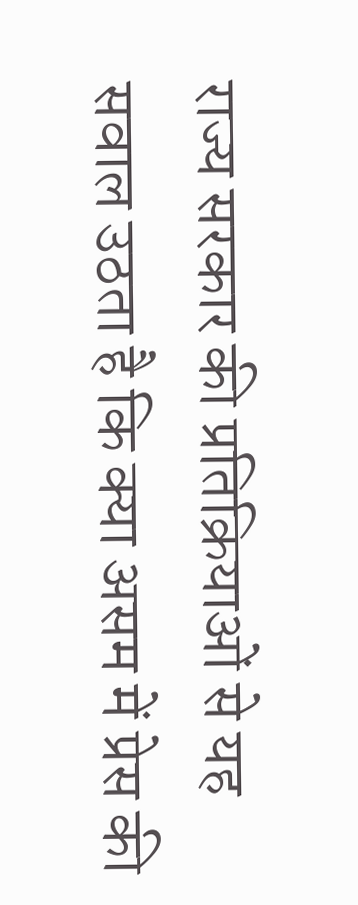राज्य सरकार की प्रतिक्रियाओं से यह सवाल उठता है कि क्या असम में प्रेस की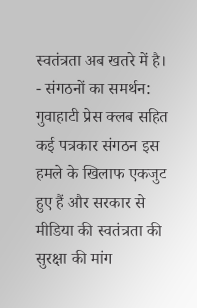स्वतंत्रता अब खतरे में है।
- संगठनों का समर्थन: गुवाहाटी प्रेस क्लब सहित कई पत्रकार संगठन इस हमले के खिलाफ एकजुट हुए हैं और सरकार से मीडिया की स्वतंत्रता की सुरक्षा की मांग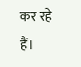कर रहे हैं।